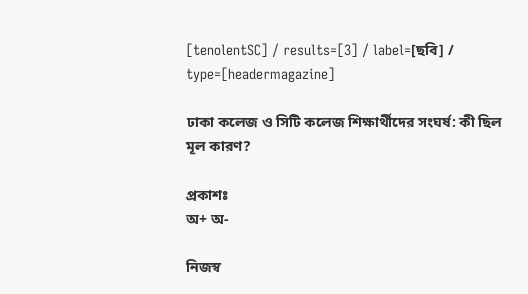[tenolentSC] / results=[3] / label=[ছবি] / type=[headermagazine]

ঢাকা কলেজ ও সিটি কলেজ শিক্ষার্থীদের সংঘর্ষ: কী ছিল মূল কারণ?

প্রকাশঃ
অ+ অ-

নিজস্ব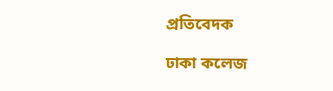প্রতিবেদক

ঢাকা কলেজ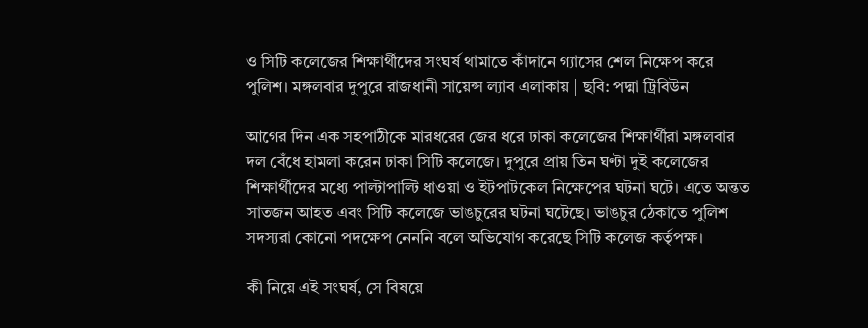ও সিটি কলেজের শিক্ষার্থীদের সংঘর্ষ থামাতে কাঁদানে গ্যাসের শেল নিক্ষেপ করে পুলিশ। মঙ্গলবার দুপুরে রাজধানী সায়েন্স ল্যাব এলাকায় | ছবি: পদ্মা ট্রিবিউন

আগের দিন এক সহপাঠীকে মারধরের জের ধরে ঢাকা কলেজের শিক্ষার্থীরা মঙ্গলবার দল বেঁধে হামলা করেন ঢাকা সিটি কলেজে। দুপুরে প্রায় তিন ঘণ্টা দুই কলেজের শিক্ষার্থীদের মধ্যে পাল্টাপাল্টি ধাওয়া ও ইটপাটকেল নিক্ষেপের ঘটনা ঘটে। এতে অন্তত সাতজন আহত এবং সিটি কলেজে ভাঙচুরের ঘটনা ঘটেছে। ভাঙচুর ঠেকাতে পুলিশ সদস্যরা কোনো পদক্ষেপ নেননি বলে অভিযোগ করেছে সিটি কলেজ কর্তৃপক্ষ।

কী নিয়ে এই সংঘর্ষ, সে বিষয়ে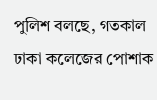পুলিশ বলছে, গতকাল ঢাকা কলেজের পোশাক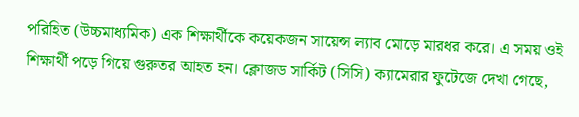পরিহিত (উচ্চমাধ্যমিক) এক শিক্ষার্থীকে কয়েকজন সায়েন্স ল্যাব মোড়ে মারধর করে। এ সময় ওই শিক্ষার্থী পড়ে গিয়ে গুরুতর আহত হন। ক্লোজড সার্কিট (সিসি) ক্যামেরার ফুটেজে দেখা গেছে,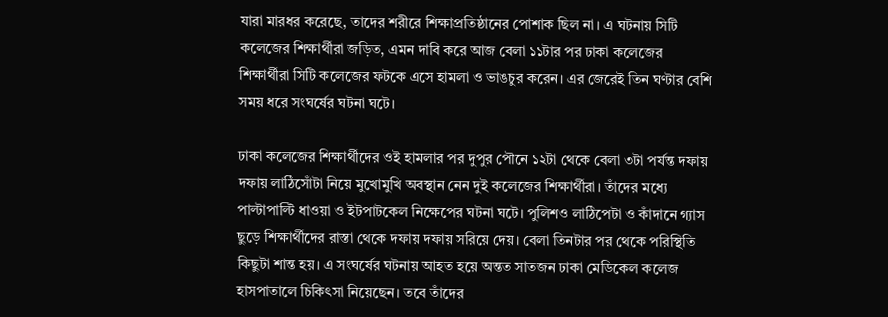যারা মারধর করেছে, তাদের শরীরে শিক্ষাপ্রতিষ্ঠানের পোশাক ছিল না। এ ঘটনায় সিটি কলেজের শিক্ষার্থীরা জড়িত, এমন দাবি করে আজ বেলা ১১টার পর ঢাকা কলেজের শিক্ষার্থীরা সিটি কলেজের ফটকে এসে হামলা ও ভাঙচুর করেন। এর জেরেই তিন ঘণ্টার বেশি সময় ধরে সংঘর্ষের ঘটনা ঘটে।

ঢাকা কলেজের শিক্ষার্থীদের ওই হামলার পর দুপুর পৌনে ১২টা থেকে বেলা ৩টা পর্যন্ত দফায় দফায় লাঠিসোঁটা নিয়ে মুখোমুখি অবস্থান নেন দুই কলেজের শিক্ষার্থীরা। তাঁদের মধ্যে পাল্টাপাল্টি ধাওয়া ও ইটপাটকেল নিক্ষেপের ঘটনা ঘটে। পুলিশও লাঠিপেটা ও কাঁদানে গ্যাস ছুড়ে শিক্ষার্থীদের রাস্তা থেকে দফায় দফায় সরিয়ে দেয়। বেলা তিনটার পর থেকে পরিস্থিতি কিছুটা শান্ত হয়। এ সংঘর্ষের ঘটনায় আহত হয়ে অন্তত সাতজন ঢাকা মেডিকেল কলেজ হাসপাতালে চিকিৎসা নিয়েছেন। তবে তাঁদের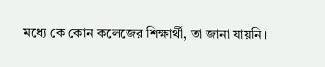মধ্যে কে কোন কলেজের শিক্ষার্থী, তা জানা যায়নি।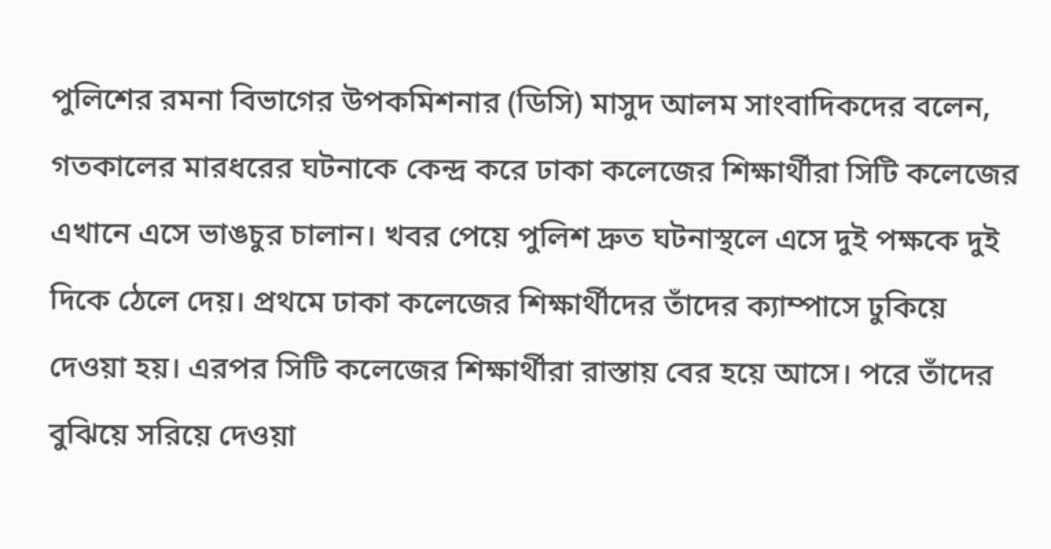পুলিশের রমনা বিভাগের উপকমিশনার (ডিসি) মাসুদ আলম সাংবাদিকদের বলেন, গতকালের মারধরের ঘটনাকে কেন্দ্র করে ঢাকা কলেজের শিক্ষার্থীরা সিটি কলেজের এখানে এসে ভাঙচুর চালান। খবর পেয়ে পুলিশ দ্রুত ঘটনাস্থলে এসে দুই পক্ষকে দুই দিকে ঠেলে দেয়। প্রথমে ঢাকা কলেজের শিক্ষার্থীদের তাঁদের ক্যাম্পাসে ঢুকিয়ে দেওয়া হয়। এরপর সিটি কলেজের শিক্ষার্থীরা রাস্তায় বের হয়ে আসে। পরে তাঁদের বুঝিয়ে সরিয়ে দেওয়া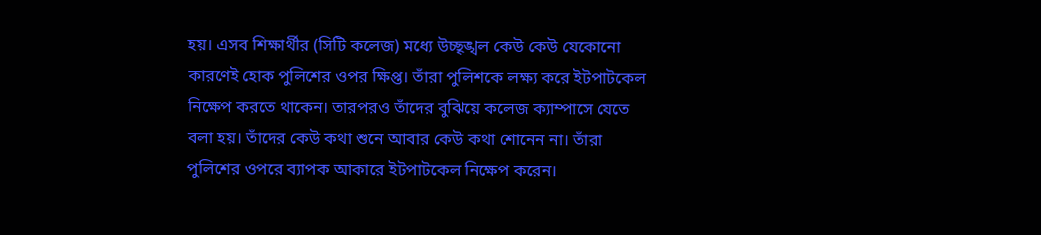হয়। এসব শিক্ষার্থীর (সিটি কলেজ) মধ্যে উচ্ছৃঙ্খল কেউ কেউ যেকোনো কারণেই হোক পুলিশের ওপর ক্ষিপ্ত। তাঁরা পুলিশকে লক্ষ্য করে ইটপাটকেল নিক্ষেপ করতে থাকেন। তারপরও তাঁদের বুঝিয়ে কলেজ ক্যাম্পাসে যেতে বলা হয়। তাঁদের কেউ কথা শুনে আবার কেউ কথা শোনেন না। তাঁরা পুলিশের ওপরে ব্যাপক আকারে ইটপাটকেল নিক্ষেপ করেন।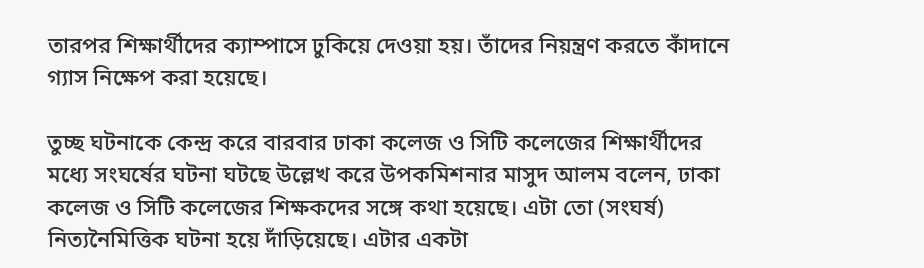তারপর শিক্ষার্থীদের ক্যাম্পাসে ঢুকিয়ে দেওয়া হয়। তাঁদের নিয়ন্ত্রণ করতে কাঁদানে গ্যাস নিক্ষেপ করা হয়েছে।

তুচ্ছ ঘটনাকে কেন্দ্র করে বারবার ঢাকা কলেজ ও সিটি কলেজের শিক্ষার্থীদের মধ্যে সংঘর্ষের ঘটনা ঘটছে উল্লেখ করে উপকমিশনার মাসুদ আলম বলেন, ঢাকা কলেজ ও সিটি কলেজের শিক্ষকদের সঙ্গে কথা হয়েছে। এটা তো (সংঘর্ষ) নিত্যনৈমিত্তিক ঘটনা হয়ে দাঁড়িয়েছে। এটার একটা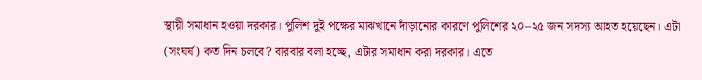স্থায়ী সমাধান হওয়া দরকার। পুলিশ দুই পক্ষের মাঝখানে দাঁড়ানোর কারণে পুলিশের ২০–২৫ জন সদস্য আহত হয়েছেন। এটা (সংঘর্ষ) কত দিন চলবে? বারবার বলা হচ্ছে, এটার সমাধান করা দরকার। এতে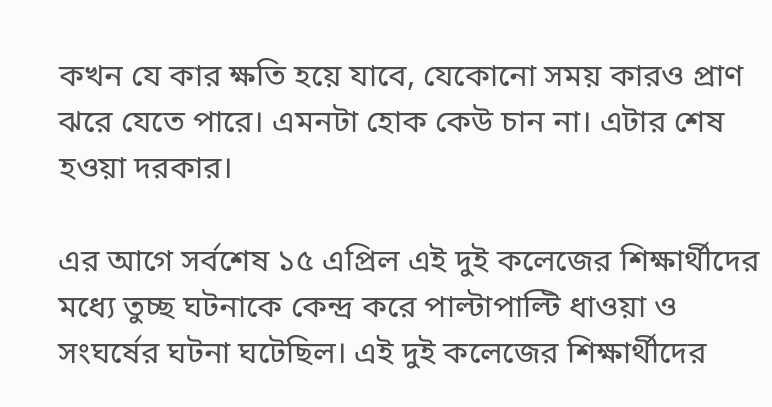কখন যে কার ক্ষতি হয়ে যাবে, যেকোনো সময় কারও প্রাণ ঝরে যেতে পারে। এমনটা হোক কেউ চান না। এটার শেষ হওয়া দরকার।

এর আগে সর্বশেষ ১৫ এপ্রিল এই দুই কলেজের শিক্ষার্থীদের মধ্যে তুচ্ছ ঘটনাকে কেন্দ্র করে পাল্টাপাল্টি ধাওয়া ও সংঘর্ষের ঘটনা ঘটেছিল। এই দুই কলেজের শিক্ষার্থীদের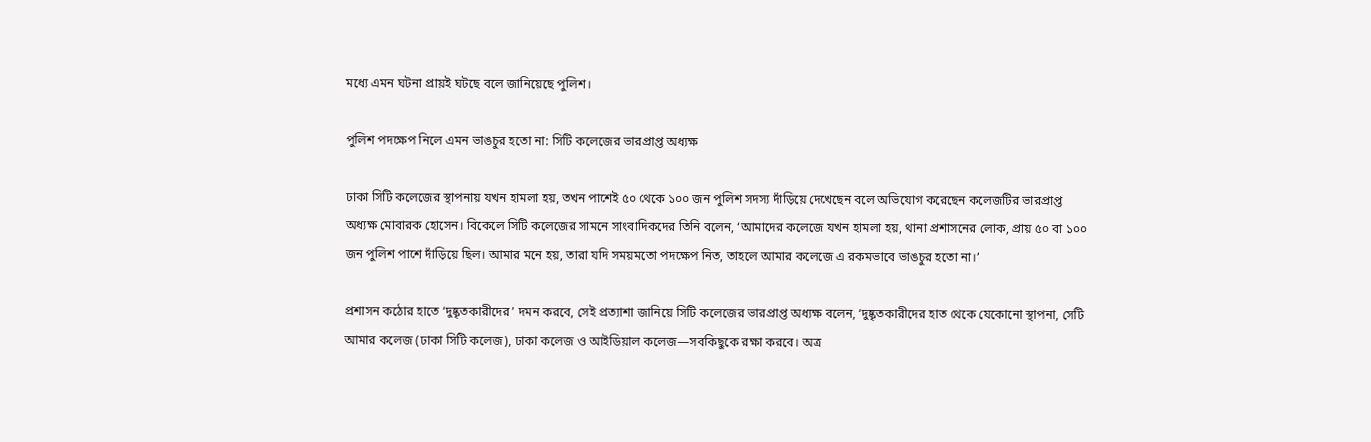মধ্যে এমন ঘটনা প্রায়ই ঘটছে বলে জানিয়েছে পুলিশ।

পুলিশ পদক্ষেপ নিলে এমন ভাঙচুর হতো না: সিটি কলেজের ভারপ্রাপ্ত অধ্যক্ষ

ঢাকা সিটি কলেজের স্থাপনায় যখন হামলা হয়, তখন পাশেই ৫০ থেকে ১০০ জন পুলিশ সদস্য দাঁড়িয়ে দেখেছেন বলে অভিযোগ করেছেন কলেজটির ভারপ্রাপ্ত অধ্যক্ষ মোবারক হোসেন। বিকেলে সিটি কলেজের সামনে সাংবাদিকদের তিনি বলেন, ‘আমাদের কলেজে যখন হামলা হয়, থানা প্রশাসনের লোক, প্রায় ৫০ বা ১০০ জন পুলিশ পাশে দাঁড়িয়ে ছিল। আমার মনে হয়, তারা যদি সময়মতো পদক্ষেপ নিত, তাহলে আমার কলেজে এ রকমভাবে ভাঙচুর হতো না।’

প্রশাসন কঠোর হাতে ‘দুষ্কৃতকারীদের’ দমন করবে, সেই প্রত্যাশা জানিয়ে সিটি কলেজের ভারপ্রাপ্ত অধ্যক্ষ বলেন, ‘দুষ্কৃতকারীদের হাত থেকে যেকোনো স্থাপনা, সেটি আমার কলেজ (ঢাকা সিটি কলেজ), ঢাকা কলেজ ও আইডিয়াল কলেজ—সবকিছুকে রক্ষা করবে। অত্র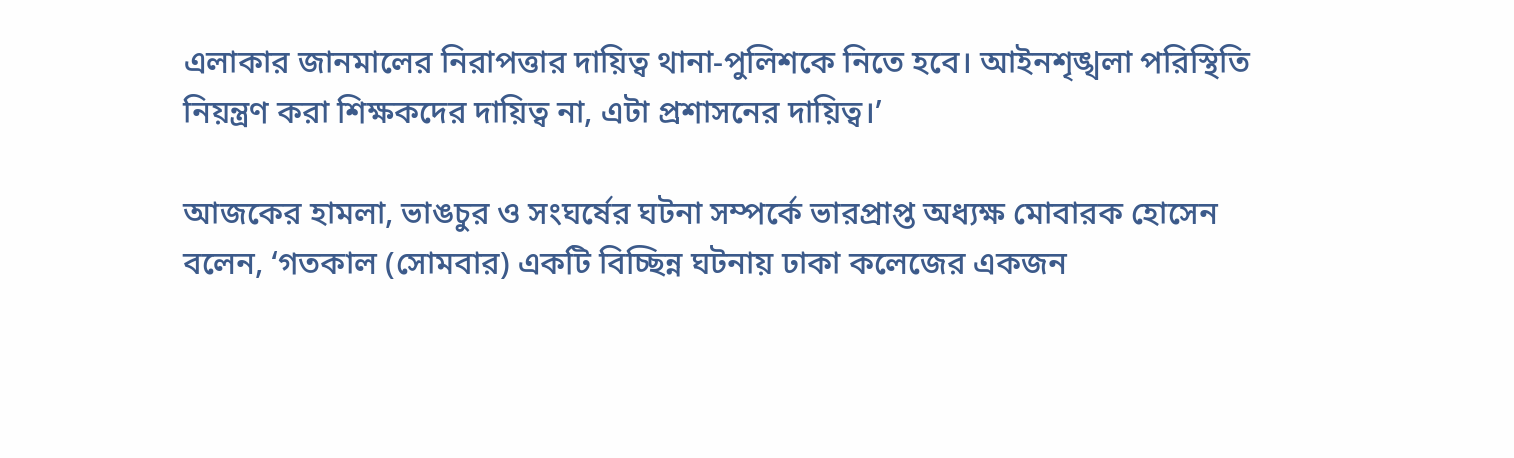এলাকার জানমালের নিরাপত্তার দায়িত্ব থানা-পুলিশকে নিতে হবে। আইনশৃঙ্খলা পরিস্থিতি নিয়ন্ত্রণ করা শিক্ষকদের দায়িত্ব না, এটা প্রশাসনের দায়িত্ব।’

আজকের হামলা, ভাঙচুর ও সংঘর্ষের ঘটনা সম্পর্কে ভারপ্রাপ্ত অধ্যক্ষ মোবারক হোসেন বলেন, ‘গতকাল (সোমবার) একটি বিচ্ছিন্ন ঘটনায় ঢাকা কলেজের একজন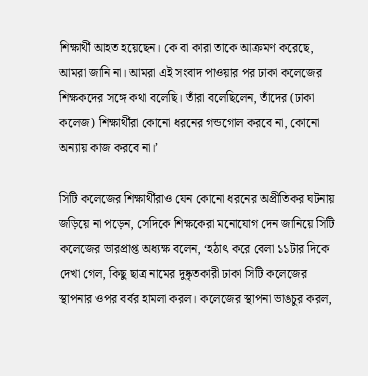শিক্ষার্থী আহত হয়েছেন। কে বা কারা তাকে আক্রমণ করেছে, আমরা জানি না। আমরা এই সংবাদ পাওয়ার পর ঢাকা কলেজের শিক্ষকদের সঙ্গে কথা বলেছি। তাঁরা বলেছিলেন, তাঁদের (ঢাকা কলেজ) শিক্ষার্থীরা কোনো ধরনের গন্ডগোল করবে না, কোনো অন্যায় কাজ করবে না।’

সিটি কলেজের শিক্ষার্থীরাও যেন কোনো ধরনের অপ্রীতিকর ঘটনায় জড়িয়ে না পড়েন, সেদিকে শিক্ষকেরা মনোযোগ দেন জানিয়ে সিটি কলেজের ভারপ্রাপ্ত অধ্যক্ষ বলেন, ‘হঠাৎ করে বেলা ১১টার দিকে দেখা গেল, কিছু ছাত্র নামের দুষ্কৃতকারী ঢাকা সিটি কলেজের স্থাপনার ওপর বর্বর হামলা করল। কলেজের স্থাপনা ভাঙচুর করল,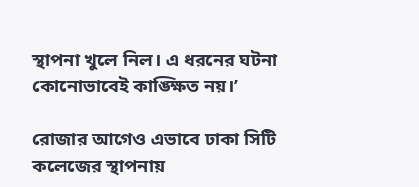স্থাপনা খুলে নিল। এ ধরনের ঘটনা কোনোভাবেই কাঙ্ক্ষিত নয়।’

রোজার আগেও এভাবে ঢাকা সিটি কলেজের স্থাপনায়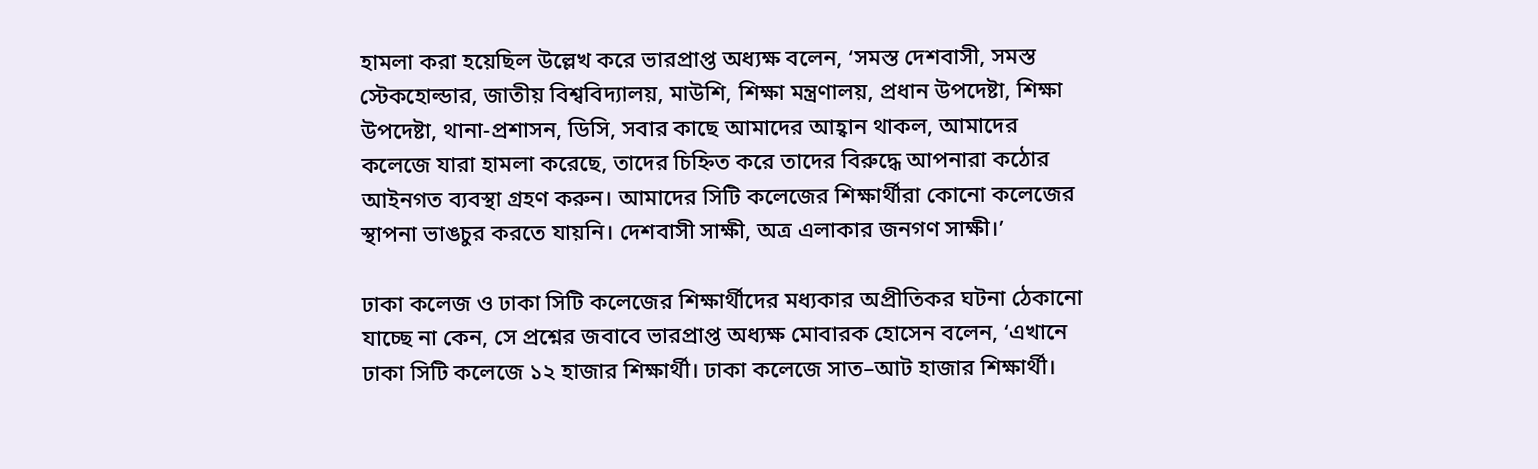হামলা করা হয়েছিল উল্লেখ করে ভারপ্রাপ্ত অধ্যক্ষ বলেন, ‘সমস্ত দেশবাসী, সমস্ত স্টেকহোল্ডার, জাতীয় বিশ্ববিদ্যালয়, মাউশি, শিক্ষা মন্ত্রণালয়, প্রধান উপদেষ্টা, শিক্ষা উপদেষ্টা, থানা-প্রশাসন, ডিসি, সবার কাছে আমাদের আহ্বান থাকল, আমাদের কলেজে যারা হামলা করেছে, তাদের চিহ্নিত করে তাদের বিরুদ্ধে আপনারা কঠোর আইনগত ব্যবস্থা গ্রহণ করুন। আমাদের সিটি কলেজের শিক্ষার্থীরা কোনো কলেজের স্থাপনা ভাঙচুর করতে যায়নি। দেশবাসী সাক্ষী, অত্র এলাকার জনগণ সাক্ষী।’

ঢাকা কলেজ ও ঢাকা সিটি কলেজের শিক্ষার্থীদের মধ্যকার অপ্রীতিকর ঘটনা ঠেকানো যাচ্ছে না কেন, সে প্রশ্নের জবাবে ভারপ্রাপ্ত অধ্যক্ষ মোবারক হোসেন বলেন, ‘এখানে ঢাকা সিটি কলেজে ১২ হাজার শিক্ষার্থী। ঢাকা কলেজে সাত–আট হাজার শিক্ষার্থী।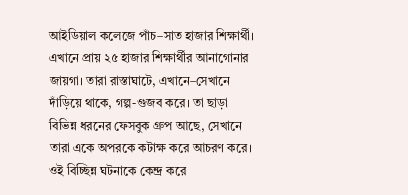আইডিয়াল কলেজে পাঁচ–সাত হাজার শিক্ষার্থী। এখানে প্রায় ২৫ হাজার শিক্ষার্থীর আনাগোনার জায়গা। তারা রাস্তাঘাটে, এখানে–সেখানে দাঁড়িয়ে থাকে, গল্প-গুজব করে। তা ছাড়া বিভিন্ন ধরনের ফেসবুক গ্রুপ আছে, সেখানে তারা একে অপরকে কটাক্ষ করে আচরণ করে। ওই বিচ্ছিন্ন ঘটনাকে কেন্দ্র করে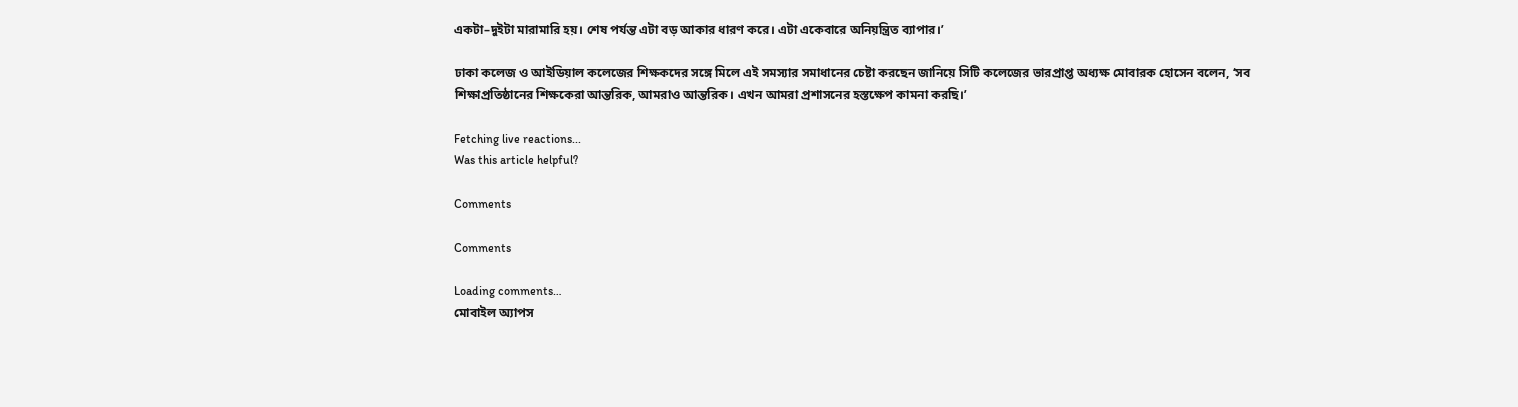একটা–দুইটা মারামারি হয়। শেষ পর্যন্ত এটা বড় আকার ধারণ করে। এটা একেবারে অনিয়ন্ত্রিত ব্যাপার।’

ঢাকা কলেজ ও আইডিয়াল কলেজের শিক্ষকদের সঙ্গে মিলে এই সমস্যার সমাধানের চেষ্টা করছেন জানিয়ে সিটি কলেজের ভারপ্রাপ্ত অধ্যক্ষ মোবারক হোসেন বলেন, ‘সব শিক্ষাপ্রতিষ্ঠানের শিক্ষকেরা আন্তরিক, আমরাও আন্তরিক। এখন আমরা প্রশাসনের হস্তক্ষেপ কামনা করছি।’

Fetching live reactions...
Was this article helpful?

Comments

Comments

Loading comments…
মোবাইল অ্যাপস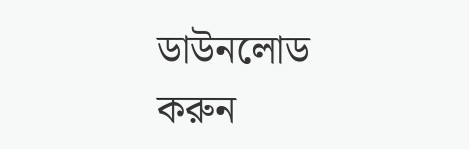ডাউনলোড করুন